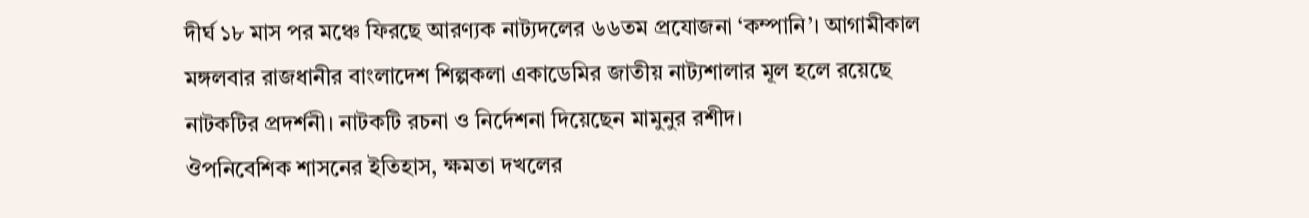দীর্ঘ ১৮ মাস পর মঞ্চে ফিরছে আরণ্যক নাট্যদলের ৬৬তম প্রযোজনা ‘কম্পানি’। আগামীকাল মঙ্গলবার রাজধানীর বাংলাদেশ শিল্পকলা একাডেমির জাতীয় নাট্যশালার মূল হলে রয়েছে নাটকটির প্রদর্শনী। নাটকটি রচনা ও নির্দেশনা দিয়েছেন মামুনুর রশীদ।
ঔপনিবেশিক শাসনের ইতিহাস, ক্ষমতা দখলের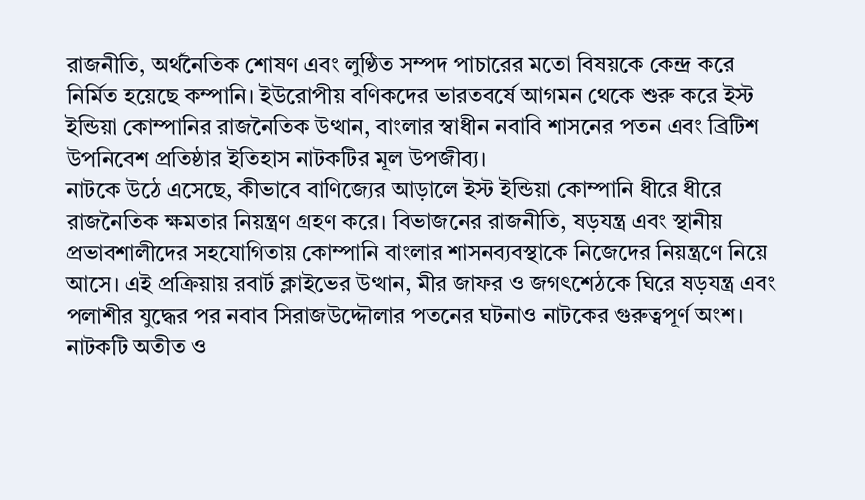রাজনীতি, অর্থনৈতিক শোষণ এবং লুণ্ঠিত সম্পদ পাচারের মতো বিষয়কে কেন্দ্র করে নির্মিত হয়েছে কম্পানি। ইউরোপীয় বণিকদের ভারতবর্ষে আগমন থেকে শুরু করে ইস্ট ইন্ডিয়া কোম্পানির রাজনৈতিক উত্থান, বাংলার স্বাধীন নবাবি শাসনের পতন এবং ব্রিটিশ উপনিবেশ প্রতিষ্ঠার ইতিহাস নাটকটির মূল উপজীব্য।
নাটকে উঠে এসেছে, কীভাবে বাণিজ্যের আড়ালে ইস্ট ইন্ডিয়া কোম্পানি ধীরে ধীরে রাজনৈতিক ক্ষমতার নিয়ন্ত্রণ গ্রহণ করে। বিভাজনের রাজনীতি, ষড়যন্ত্র এবং স্থানীয় প্রভাবশালীদের সহযোগিতায় কোম্পানি বাংলার শাসনব্যবস্থাকে নিজেদের নিয়ন্ত্রণে নিয়ে আসে। এই প্রক্রিয়ায় রবার্ট ক্লাইভের উত্থান, মীর জাফর ও জগৎশেঠকে ঘিরে ষড়যন্ত্র এবং পলাশীর যুদ্ধের পর নবাব সিরাজউদ্দৌলার পতনের ঘটনাও নাটকের গুরুত্বপূর্ণ অংশ।
নাটকটি অতীত ও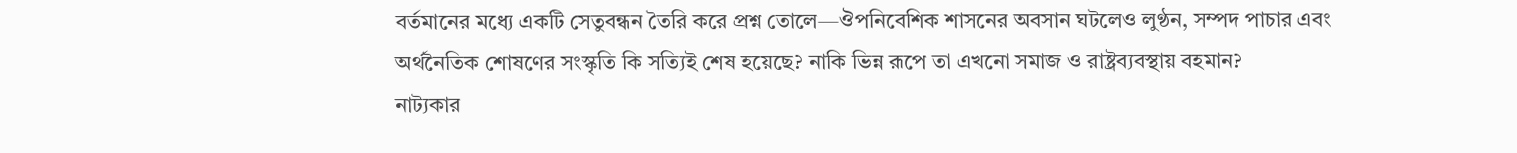বর্তমানের মধ্যে একটি সেতুবন্ধন তৈরি করে প্রশ্ন তোলে—ঔপনিবেশিক শাসনের অবসান ঘটলেও লুণ্ঠন, সম্পদ পাচার এবং অর্থনৈতিক শোষণের সংস্কৃতি কি সত্যিই শেষ হয়েছে? নাকি ভিন্ন রূপে তা এখনো সমাজ ও রাষ্ট্রব্যবস্থায় বহমান?
নাট্যকার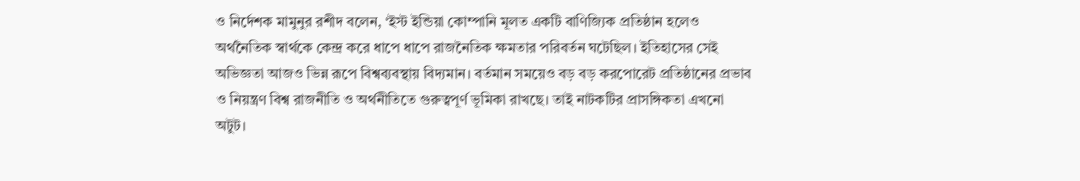ও নির্দেশক মামুনুর রশীদ বলেন, ‘ইস্ট ইন্ডিয়া কোম্পানি মূলত একটি বাণিজ্যিক প্রতিষ্ঠান হলেও অর্থনৈতিক স্বার্থকে কেন্দ্র করে ধাপে ধাপে রাজনৈতিক ক্ষমতার পরিবর্তন ঘটেছিল। ইতিহাসের সেই অভিজ্ঞতা আজও ভিন্ন রূপে বিশ্বব্যবস্থায় বিদ্যমান। বর্তমান সময়েও বড় বড় করপোরেট প্রতিষ্ঠানের প্রভাব ও নিয়ন্ত্রণ বিশ্ব রাজনীতি ও অর্থনীতিতে গুরুত্বপূর্ণ ভূমিকা রাখছে। তাই নাটকটির প্রাসঙ্গিকতা এখনো অটুট।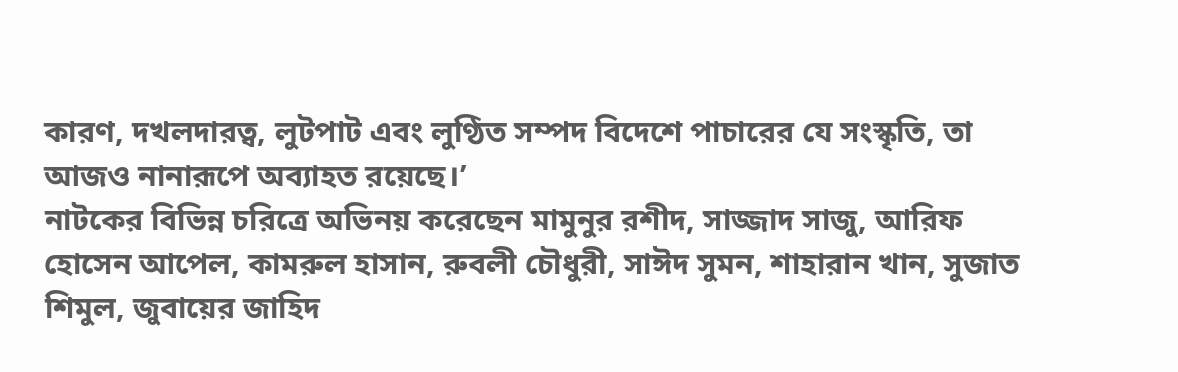কারণ, দখলদারত্ব, লুটপাট এবং লুণ্ঠিত সম্পদ বিদেশে পাচারের যে সংস্কৃতি, তা আজও নানারূপে অব্যাহত রয়েছে।’
নাটকের বিভিন্ন চরিত্রে অভিনয় করেছেন মামুনুর রশীদ, সাজ্জাদ সাজু, আরিফ হোসেন আপেল, কামরুল হাসান, রুবলী চৌধুরী, সাঈদ সুমন, শাহারান খান, সুজাত শিমুল, জুবায়ের জাহিদ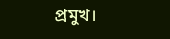প্রমুখ।